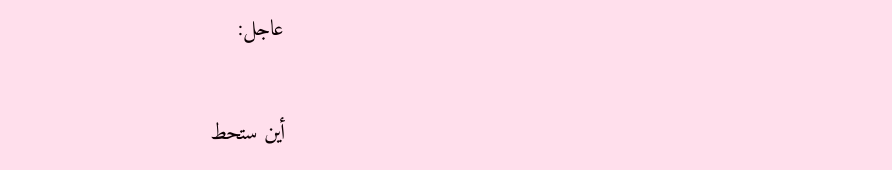عاجل:

أين ستحط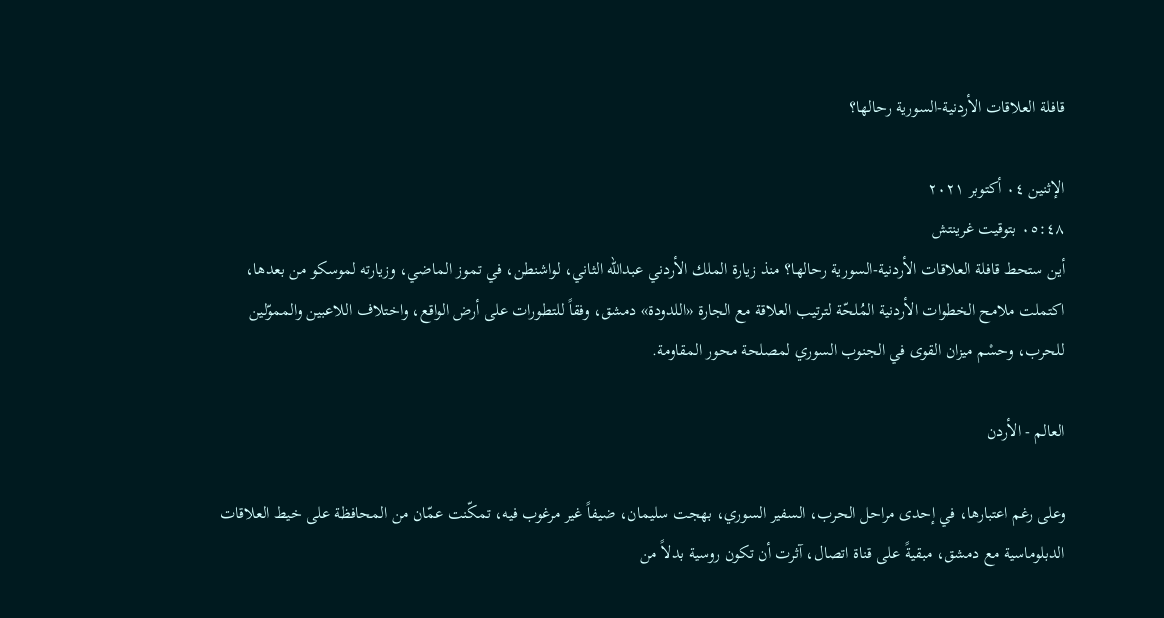قافلة العلاقات الأردنية-السورية رحالها؟

الإثنين ٠٤ أكتوبر ٢٠٢١
٠٥:٤٨ بتوقيت غرينتش
أين ستحط قافلة العلاقات الأردنية-السورية رحالها؟ منذ زيارة الملك الأردني عبدالله الثاني، لواشنطن، في تموز الماضي، وزيارته لموسكو من بعدها، اكتملت ملامح الخطوات الأردنية المُلحّة لترتيب العلاقة مع الجارة «اللدودة» دمشق، وفقاً للتطورات على أرض الواقع، واختلاف اللاعبين والمموّلين للحرب، وحسْم ميزان القوى في الجنوب السوري لمصلحة محور المقاومة.

العالم - الأردن

وعلى رغم اعتبارها، في إحدى مراحل الحرب، السفير السوري، بهجت سليمان، ضيفاً غير مرغوب فيه، تمكّنت عمّان من المحافظة على خيط العلاقات الدبلوماسية مع دمشق، مبقيةً على قناة اتصال، آثرت أن تكون روسية بدلاً من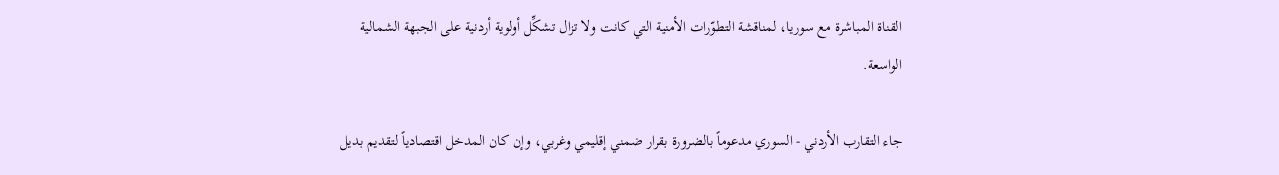القناة المباشرة مع سوريا، لمناقشة التطوّرات الأمنية التي كانت ولا تزال تشكِّل أولوية أردنية على الجبهة الشمالية الواسعة.

جاء التقارب الأردني - السوري مدعوماً بالضرورة بقرار ضمني إقليمي وغربي، وإن كان المدخل اقتصادياً لتقديم بديل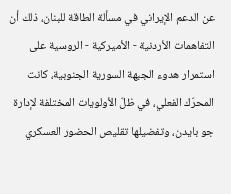عن الدعم الإيراني في مسألة الطاقة للبنان، ذلك أن التفاهمات الأردنية - الأميركية - الروسية على استمرار هدوء الجبهة السورية الجنوبية، كانت المحرّك الفعلي، في ظلّ الأولويات المختلفة لإدارة جو بايدن، وتفضيلها تقليص الحضور العسكري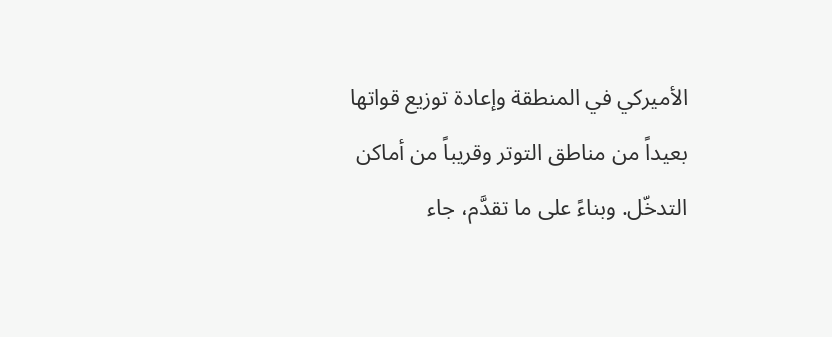الأميركي في المنطقة وإعادة توزيع قواتها بعيداً من مناطق التوتر وقريباً من أماكن التدخّل. وبناءً على ما تقدَّم، جاء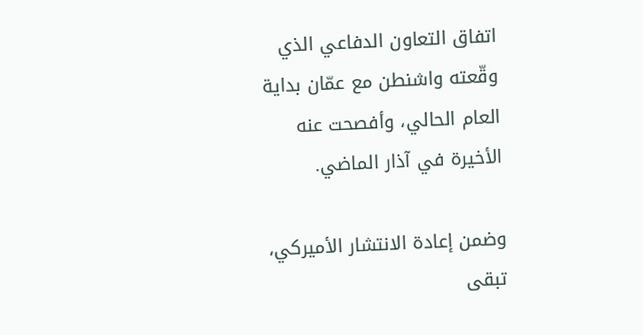اتفاق التعاون الدفاعي الذي وقّعته واشنطن مع عمّان بداية العام الحالي، وأفصحت عنه الأخيرة في آذار الماضي.

وضمن إعادة الانتشار الأميركي، تبقى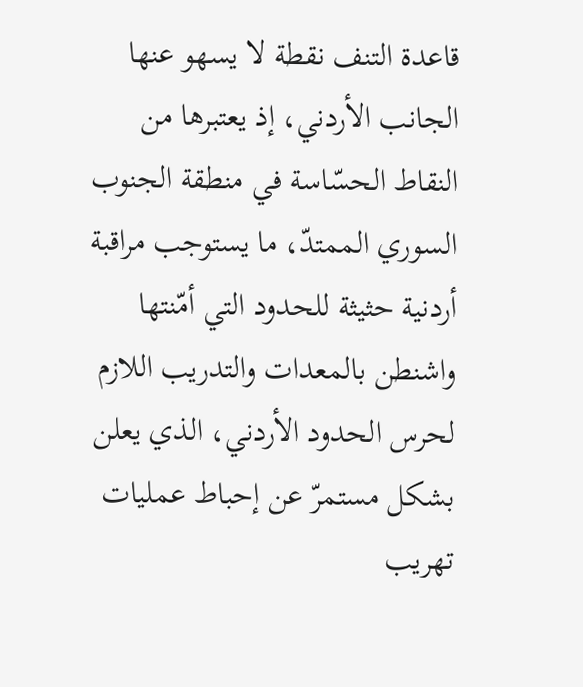قاعدة التنف نقطة لا يسهو عنها الجانب الأردني، إذ يعتبرها من النقاط الحسّاسة في منطقة الجنوب السوري الممتدّ، ما يستوجب مراقبة أردنية حثيثة للحدود التي أمّنتها واشنطن بالمعدات والتدريب اللازم لحرس الحدود الأردني، الذي يعلن بشكل مستمرّ عن إحباط عمليات تهريب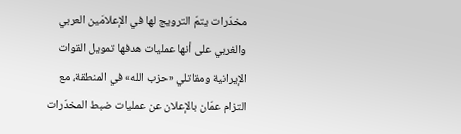مخدّرات يتمّ الترويج لها في الإعلامَين العربي والغربي على أنها عمليات هدفها تمويل القوات الإيرانية ومقاتلي «حزب الله» في المنطقة، مع التزام عمّان بالإعلان عن عمليات ضبط المخدّرات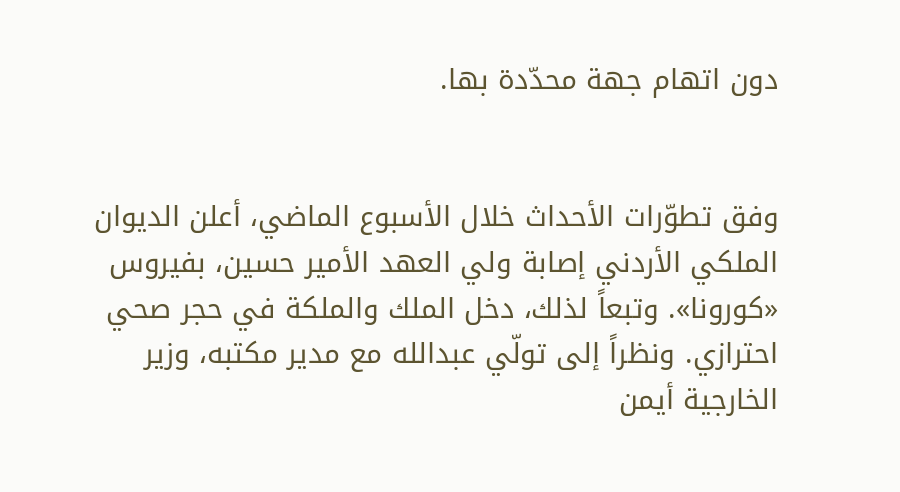دون اتهام جهة محدّدة بها.


وفق تطوّرات الأحداث خلال الأسبوع الماضي، أعلن الديوان الملكي الأردني إصابة ولي العهد الأمير حسين، بفيروس «كورونا». وتبعاً لذلك، دخل الملك والملكة في حجر صحي احترازي. ونظراً إلى تولّي عبدالله مع مدير مكتبه، وزير الخارجية أيمن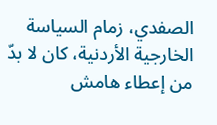الصفدي، زمام السياسة الخارجية الأردنية، كان لا بدّ من إعطاء هامش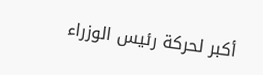أكبر لحركة رئيس الوزراء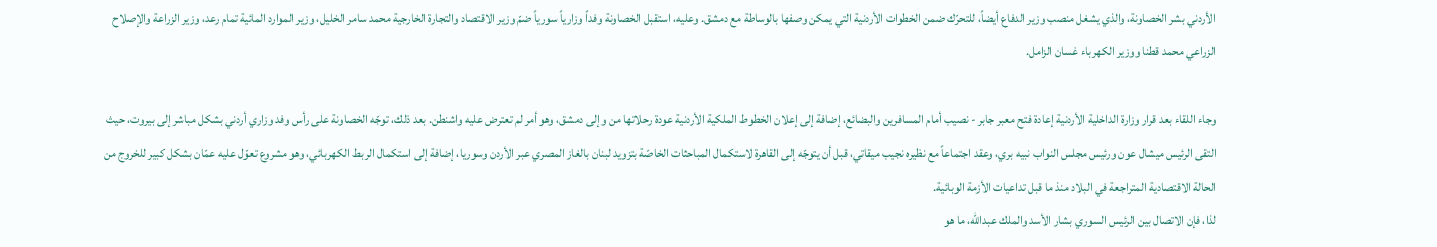الأردني بشر الخصاونة، والذي يشغل منصب وزير الدفاع أيضاً، للتحرّك ضمن الخطوات الأردنية التي يمكن وصفها بالوساطة مع دمشق. وعليه، استقبل الخصاونة وفداً وزارياً سورياً ضمّ وزير الاقتصاد والتجارة الخارجية محمد سامر الخليل، وزير الموارد المائية تمام رعد، وزير الزراعة والإصلاح الزراعي محمد قطنا ووزير الكهرباء غسان الزامل.

وجاء اللقاء بعد قرار وزارة الداخلية الأردنية إعادة فتح معبر جابر - نصيب أمام المسافرين والبضائع، إضافة إلى إعلان الخطوط الملكية الأردنية عودة رحلاتها من وإلى دمشق، وهو أمر لم تعترض عليه واشنطن. بعد ذلك، توجّه الخصاونة على رأس وفد وزاري أردني بشكل مباشر إلى بيروت، حيث التقى الرئيس ميشال عون ورئيس مجلس النواب نبيه بري، وعقد اجتماعاً مع نظيره نجيب ميقاتي، قبل أن يتوجّه إلى القاهرة لاستكمال المباحثات الخاصّة بتزويد لبنان بالغاز المصري عبر الأردن وسوريا، إضافة إلى استكمال الربط الكهربائي، وهو مشروع تعوّل عليه عمّان بشكل كبير للخروج من الحالة الاقتصادية المتراجعة في البلاد منذ ما قبل تداعيات الأزمة الوبائية.
لذا، فإن الاتصال بين الرئيس السوري بشار الأسد والملك عبدالله، ما هو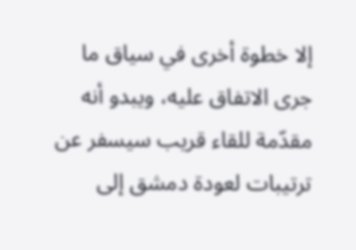إلا خطوة أخرى في سياق ما جرى الاتفاق عليه، ويبدو أنه مقدّمة للقاء قريب سيسفر عن ترتيبات لعودة دمشق إلى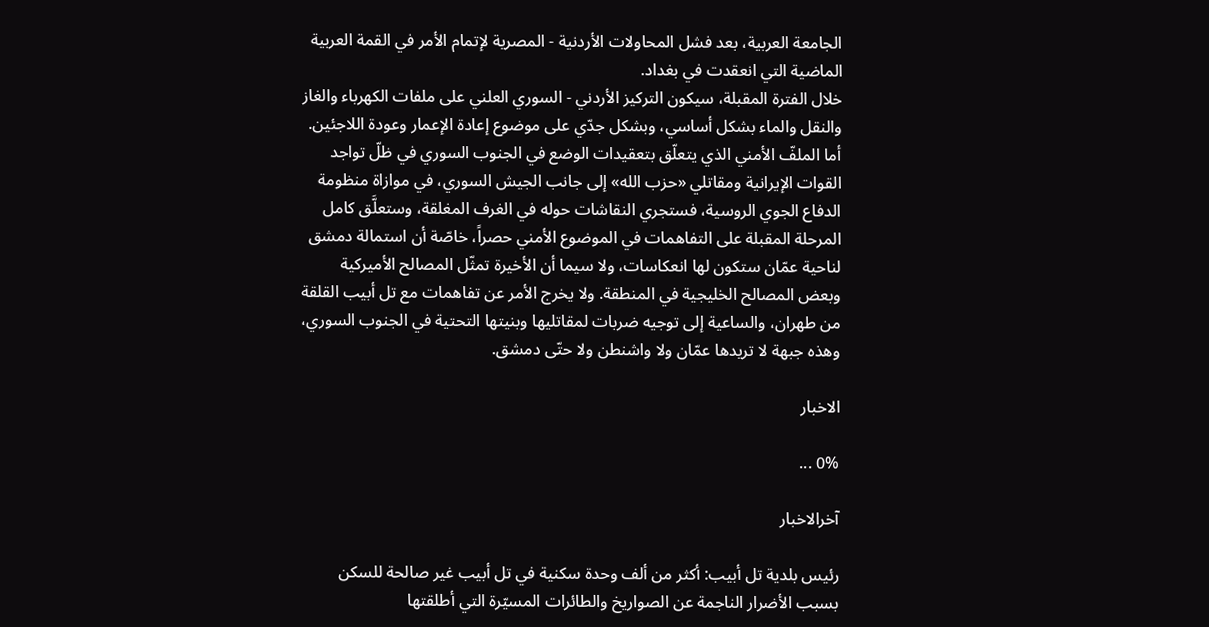الجامعة العربية، بعد فشل المحاولات الأردنية - المصرية لإتمام الأمر في القمة العربية الماضية التي انعقدت في بغداد.
خلال الفترة المقبلة، سيكون التركيز الأردني - السوري العلني على ملفات الكهرباء والغاز والنقل والماء بشكل أساسي، وبشكل جدّي على موضوع إعادة الإعمار وعودة اللاجئين. أما الملفّ الأمني الذي يتعلّق بتعقيدات الوضع في الجنوب السوري في ظلّ تواجد القوات الإيرانية ومقاتلي «حزب الله» إلى جانب الجيش السوري، في موازاة منظومة الدفاع الجوي الروسية، فستجري النقاشات حوله في الغرف المغلقة، وستعلَّق كامل المرحلة المقبلة على التفاهمات في الموضوع الأمني حصراً، خاصّة أن استمالة دمشق لناحية عمّان ستكون لها انعكاسات، ولا سيما أن الأخيرة تمثّل المصالح الأميركية وبعض المصالح الخليجية في المنطقة. ولا يخرج الأمر عن تفاهمات مع تل أبيب القلقة من طهران، والساعية إلى توجيه ضربات لمقاتليها وبنيتها التحتية في الجنوب السوري، وهذه جبهة لا تريدها عمّان ولا واشنطن ولا حتّى دمشق.

الاخبار

0% ...

آخرالاخبار

رئيس بلدية تل أبيب: أكثر من ألف وحدة سكنية في تل أبيب غير صالحة للسكن بسبب الأضرار الناجمة عن الصواريخ والطائرات المسيّرة التي أطلقتها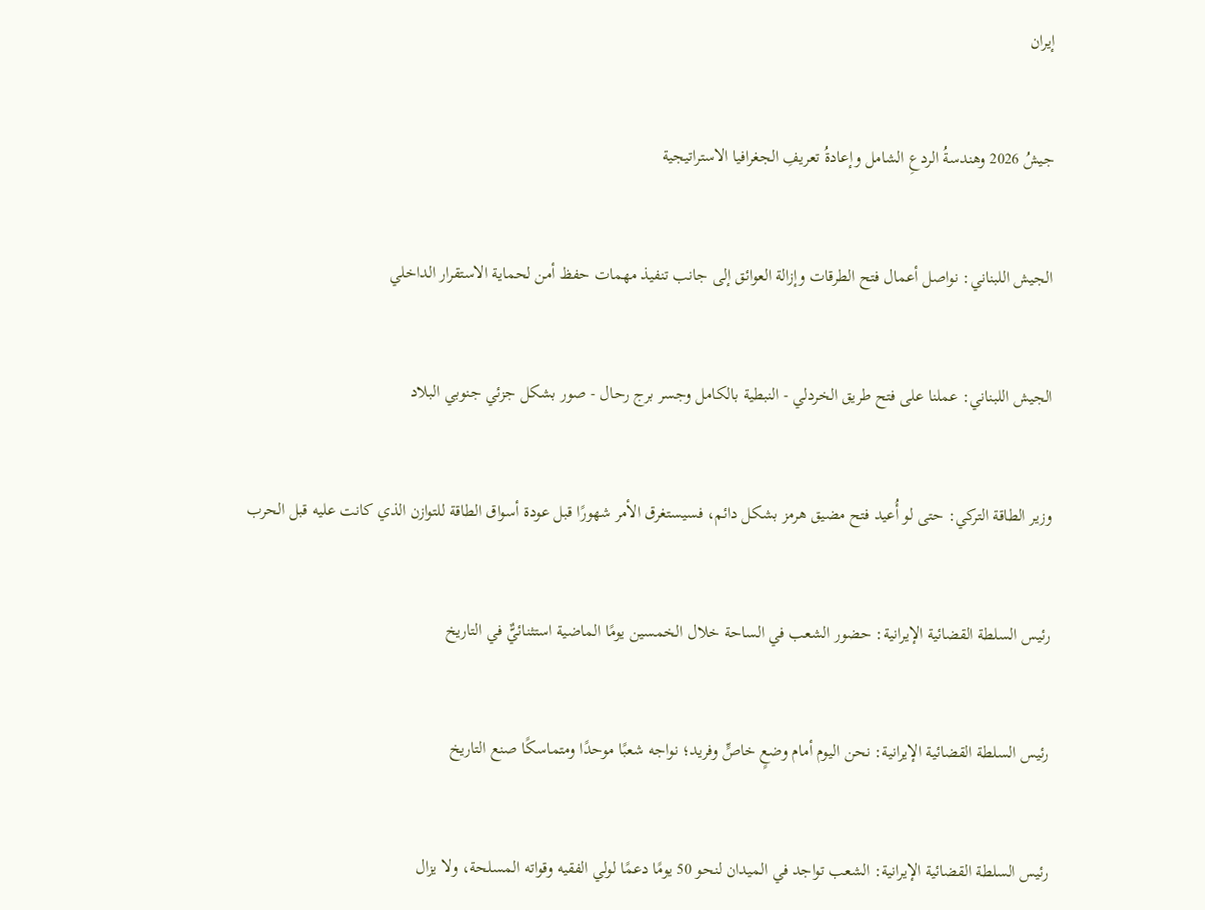إيران


جيشُ 2026 وهندسةُ الردعِ الشامل وإعادةُ تعريفِ الجغرافيا الاستراتيجية


الجيش اللبناني: نواصل أعمال فتح الطرقات وإزالة العوائق إلى جانب تنفيذ مهمات حفظ أمن لحماية الاستقرار الداخلي


الجيش اللبناني: عملنا على فتح طريق الخردلي - النبطية بالكامل وجسر برج رحال - صور بشكل جزئي جنوبي البلاد


وزير الطاقة التركي: حتى لو أُعيد فتح مضيق هرمز بشكل دائم، فسيستغرق الأمر شهورًا قبل عودة أسواق الطاقة للتوازن الذي كانت عليه قبل الحرب


رئيس السلطة القضائية الإيرانية: حضور الشعب في الساحة خلال الخمسين يومًا الماضية استثنائيٌّ في التاريخ


رئيس السلطة القضائية الإيرانية: نحن اليوم أمام وضعٍ خاصٍّ وفريد؛ نواجه شعبًا موحدًا ومتماسكًا صنع التاريخ


رئيس السلطة القضائية الإيرانية: الشعب تواجد في الميدان لنحو 50 يومًا دعمًا لولي الفقيه وقواته المسلحة، ولا يزال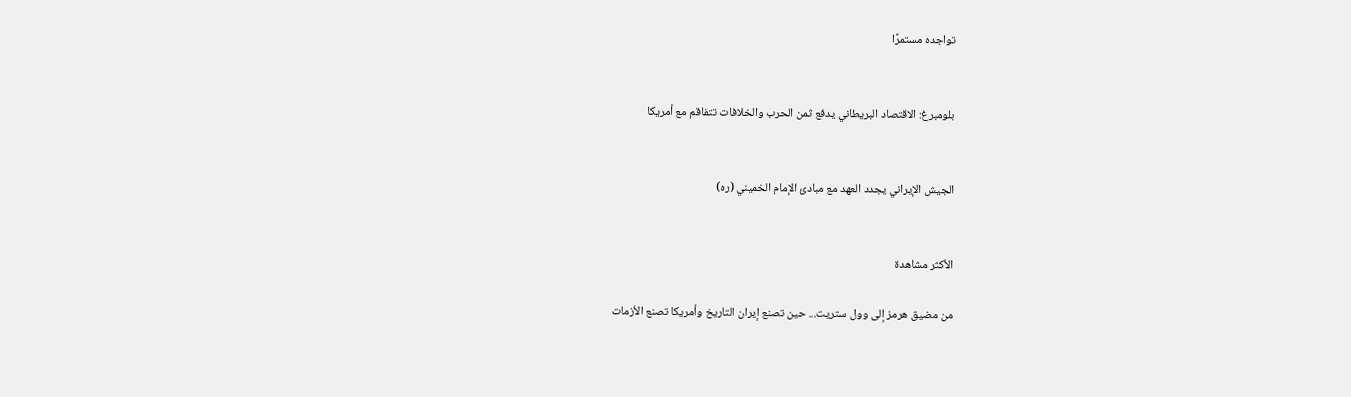تواجده مستمرًا


بلومبرغ: الاقتصاد البريطاني يدفع ثمن الحرب والخلافات تتفاقم مع أمريكا


الجيش الإيراني يجدد العهد مع مبادئ الإمام الخميني (ره)


الأكثر مشاهدة

من مضيق هرمز إلى وول ستريت... حين تصنع إيران التاريخ وأمريكا تصنع الأزمات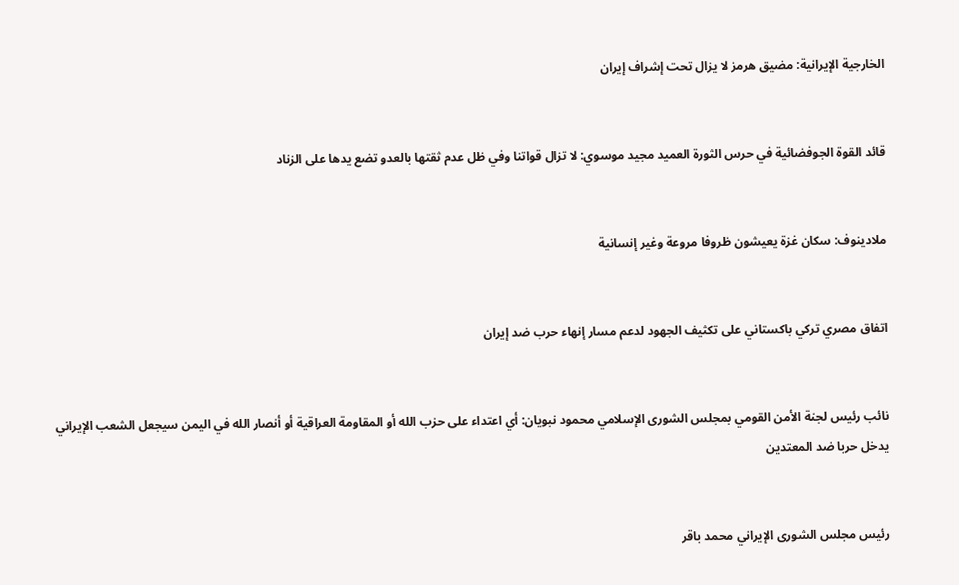الخارجية الإيرانية: مضيق هرمز لا يزال تحت إشراف إيران


قائد القوة الجوفضائية في حرس الثورة العميد مجيد موسوي: لا تزال قواتنا وفي ظل عدم ثقتها بالعدو تضع يدها على الزناد


ملادينوف: سكان غزة يعيشون ظروفا مروعة وغير إنسانية


اتفاق مصري تركي باكستاني على تكثيف الجهود لدعم مسار إنهاء حرب ضد إيران


نائب رئيس لجنة الأمن القومي بمجلس الشورى الإسلامي محمود نبويان: أي اعتداء على حزب الله أو المقاومة العراقية أو أنصار الله في اليمن سيجعل الشعب الإيراني يدخل حربا ضد المعتدين


رئيس مجلس الشورى الإيراني محمد باقر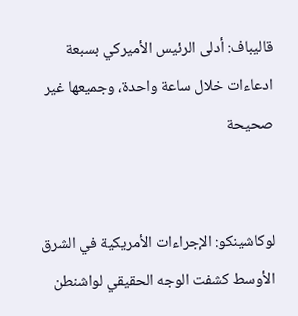قاليباف: أدلى الرئيس الأميركي بسبعة ادعاءات خلال ساعة واحدة، وجميعها غير صحيحة


لوكاشينكو: الإجراءات الأمريكية في الشرق الأوسط كشفت الوجه الحقيقي لواشنطن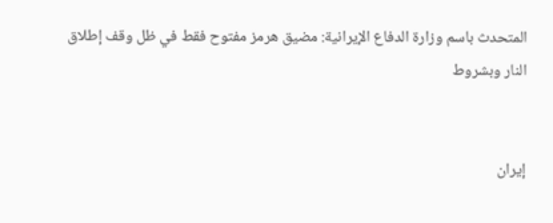المتحدث باسم وزارة الدفاع الإيرانية: مضيق هرمز مفتوح فقط في ظل وقف إطلاق النار وبشروط


إيران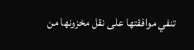تنفي موافقتها على نقل مخزونها من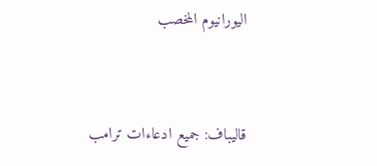اليورانيوم المخصب


قاليباف: جميع ادعاءات ترامب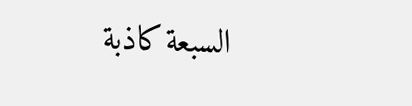السبعة كاذبة